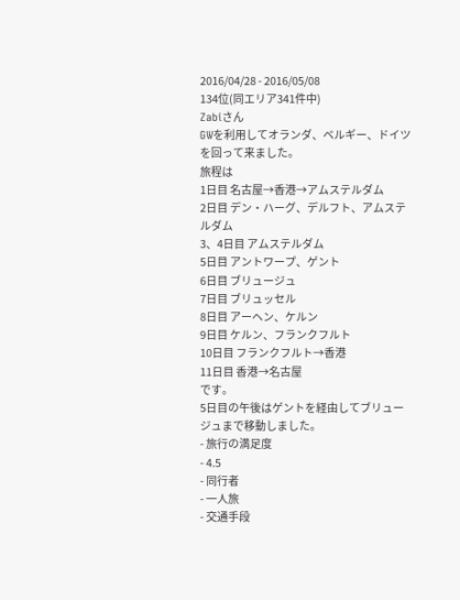2016/04/28 - 2016/05/08
134位(同エリア341件中)
Zabiさん
GWを利用してオランダ、ベルギー、ドイツを回って来ました。
旅程は
1日目 名古屋→香港→アムステルダム
2日目 デン・ハーグ、デルフト、アムステルダム
3、4日目 アムステルダム
5日目 アントワープ、ゲント
6日目 ブリュージュ
7日目 ブリュッセル
8日目 アーヘン、ケルン
9日目 ケルン、フランクフルト
10日目 フランクフルト→香港
11日目 香港→名古屋
です。
5日目の午後はゲントを経由してブリュージュまで移動しました。
- 旅行の満足度
- 4.5
- 同行者
- 一人旅
- 交通手段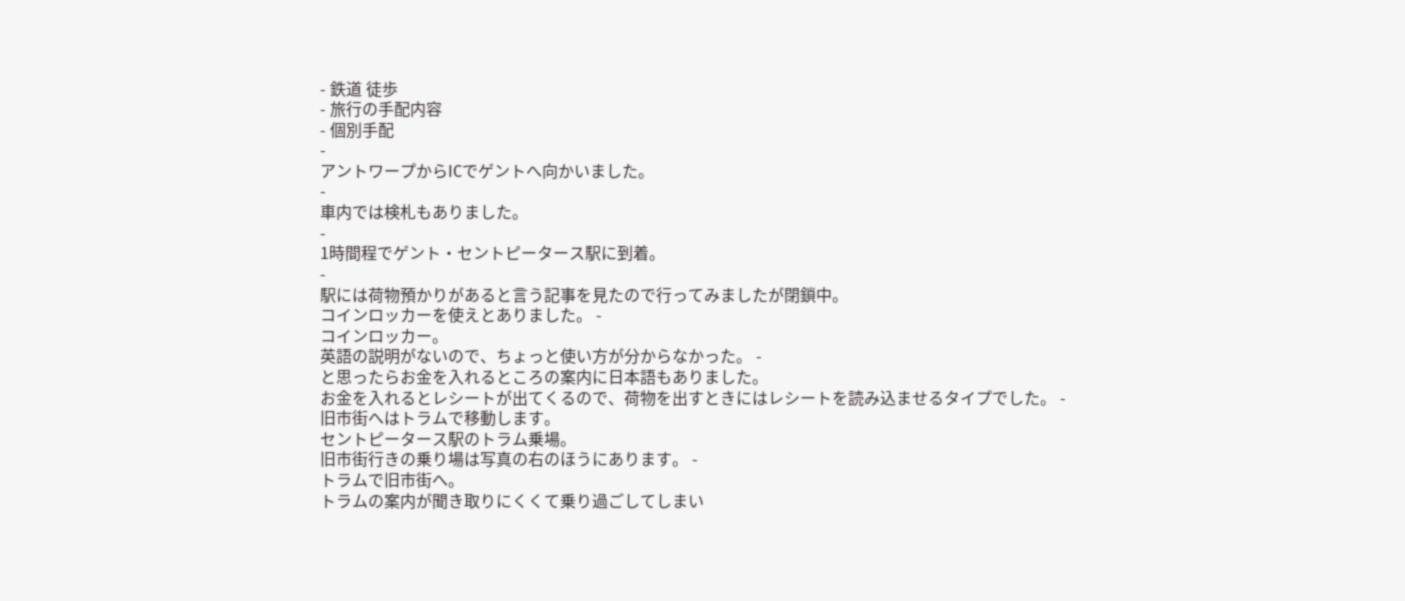- 鉄道 徒歩
- 旅行の手配内容
- 個別手配
-
アントワープからICでゲントへ向かいました。
-
車内では検札もありました。
-
1時間程でゲント・セントピータース駅に到着。
-
駅には荷物預かりがあると言う記事を見たので行ってみましたが閉鎖中。
コインロッカーを使えとありました。 -
コインロッカー。
英語の説明がないので、ちょっと使い方が分からなかった。 -
と思ったらお金を入れるところの案内に日本語もありました。
お金を入れるとレシートが出てくるので、荷物を出すときにはレシートを読み込ませるタイプでした。 -
旧市街へはトラムで移動します。
セントピータース駅のトラム乗場。
旧市街行きの乗り場は写真の右のほうにあります。 -
トラムで旧市街へ。
トラムの案内が聞き取りにくくて乗り過ごしてしまい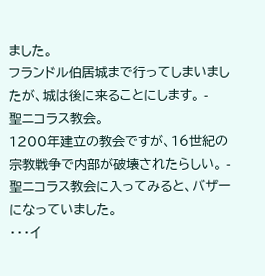ました。
フランドル伯居城まで行ってしまいましたが、城は後に来ることにします。 -
聖ニコラス教会。
1200年建立の教会ですが、16世紀の宗教戦争で内部が破壊されたらしい。 -
聖ニコラス教会に入ってみると、バザーになっていました。
・・・イ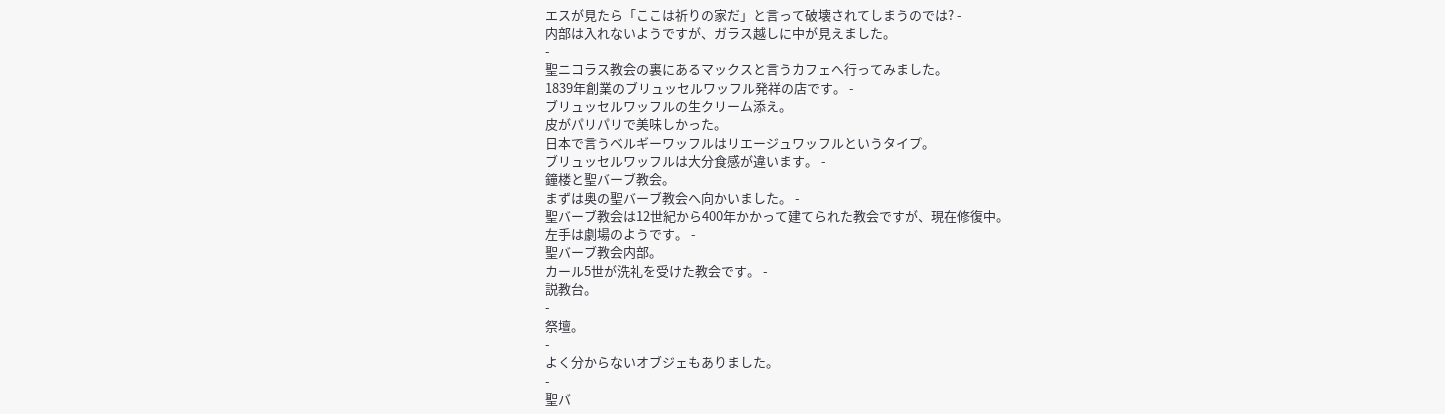エスが見たら「ここは祈りの家だ」と言って破壊されてしまうのでは? -
内部は入れないようですが、ガラス越しに中が見えました。
-
聖ニコラス教会の裏にあるマックスと言うカフェへ行ってみました。
1839年創業のブリュッセルワッフル発祥の店です。 -
ブリュッセルワッフルの生クリーム添え。
皮がパリパリで美味しかった。
日本で言うベルギーワッフルはリエージュワッフルというタイプ。
ブリュッセルワッフルは大分食感が違います。 -
鐘楼と聖バーブ教会。
まずは奥の聖バーブ教会へ向かいました。 -
聖バーブ教会は12世紀から400年かかって建てられた教会ですが、現在修復中。
左手は劇場のようです。 -
聖バーブ教会内部。
カール5世が洗礼を受けた教会です。 -
説教台。
-
祭壇。
-
よく分からないオブジェもありました。
-
聖バ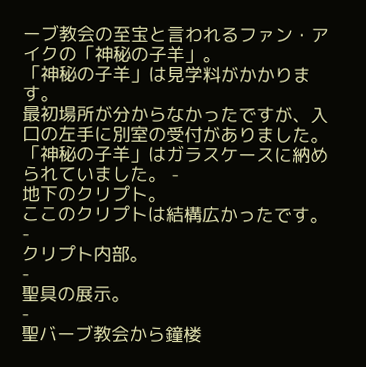ーブ教会の至宝と言われるファン・アイクの「神秘の子羊」。
「神秘の子羊」は見学料がかかります。
最初場所が分からなかったですが、入口の左手に別室の受付がありました。
「神秘の子羊」はガラスケースに納められていました。 -
地下のクリプト。
ここのクリプトは結構広かったです。 -
クリプト内部。
-
聖具の展示。
-
聖バーブ教会から鐘楼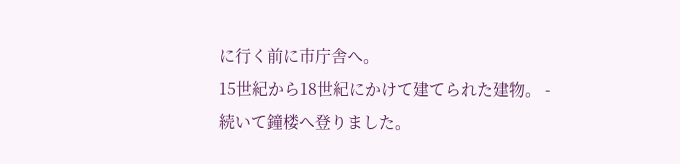に行く前に市庁舎へ。
15世紀から18世紀にかけて建てられた建物。 -
続いて鐘楼へ登りました。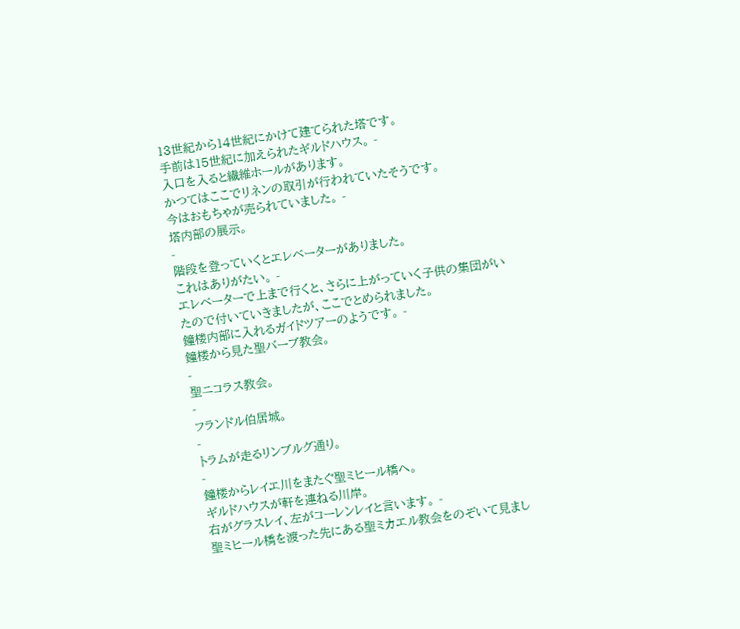13世紀から14世紀にかけて建てられた塔です。
手前は15世紀に加えられたギルドハウス。 -
入口を入ると繊維ホールがあります。
かつてはここでリネンの取引が行われていたそうです。
今はおもちゃが売られていました。 -
塔内部の展示。
-
階段を登っていくとエレベーターがありました。
これはありがたい。 -
エレベーターで上まで行くと、さらに上がっていく子供の集団がいたので付いていきましたが、ここでとめられました。
鐘楼内部に入れるガイドツアーのようです。 -
鐘楼から見た聖バーブ教会。
-
聖ニコラス教会。
-
フランドル伯居城。
-
トラムが走るリンブルグ通り。
-
鐘楼からレイエ川をまたぐ聖ミヒール橋へ。
ギルドハウスが軒を連ねる川岸。
右がグラスレイ、左がコーレンレイと言います。 -
聖ミヒール橋を渡った先にある聖ミカエル教会をのぞいて見まし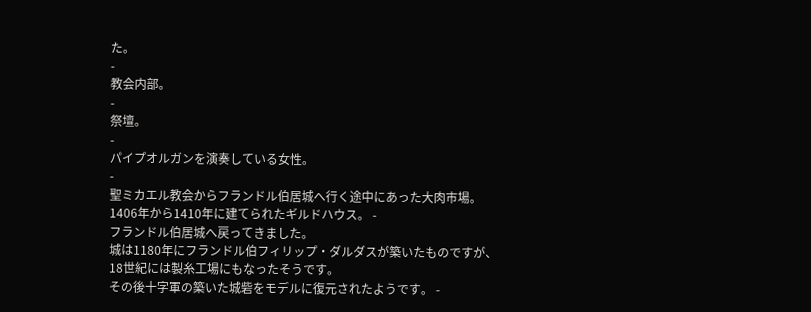た。
-
教会内部。
-
祭壇。
-
パイプオルガンを演奏している女性。
-
聖ミカエル教会からフランドル伯居城へ行く途中にあった大肉市場。
1406年から1410年に建てられたギルドハウス。 -
フランドル伯居城へ戻ってきました。
城は1180年にフランドル伯フィリップ・ダルダスが築いたものですが、18世紀には製糸工場にもなったそうです。
その後十字軍の築いた城砦をモデルに復元されたようです。 -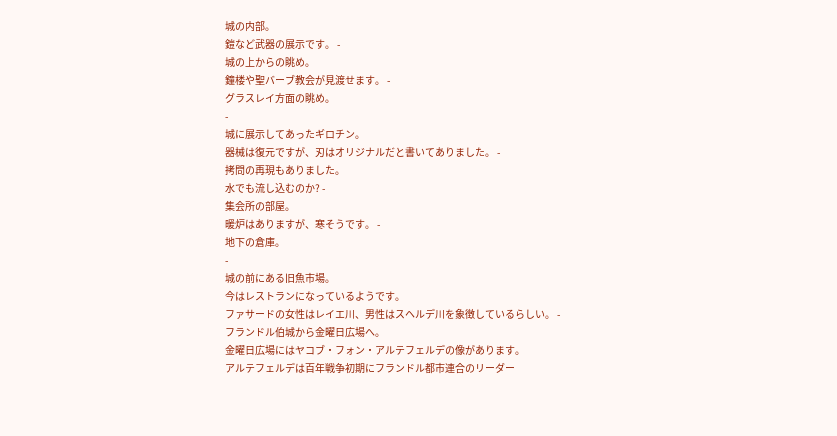城の内部。
鎧など武器の展示です。 -
城の上からの眺め。
鐘楼や聖バーブ教会が見渡せます。 -
グラスレイ方面の眺め。
-
城に展示してあったギロチン。
器械は復元ですが、刃はオリジナルだと書いてありました。 -
拷問の再現もありました。
水でも流し込むのか? -
集会所の部屋。
暖炉はありますが、寒そうです。 -
地下の倉庫。
-
城の前にある旧魚市場。
今はレストランになっているようです。
ファサードの女性はレイエ川、男性はスヘルデ川を象徴しているらしい。 -
フランドル伯城から金曜日広場へ。
金曜日広場にはヤコブ・フォン・アルテフェルデの像があります。
アルテフェルデは百年戦争初期にフランドル都市連合のリーダー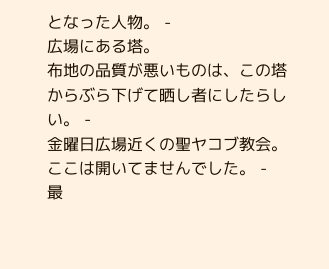となった人物。 -
広場にある塔。
布地の品質が悪いものは、この塔からぶら下げて晒し者にしたらしい。 -
金曜日広場近くの聖ヤコブ教会。
ここは開いてませんでした。 -
最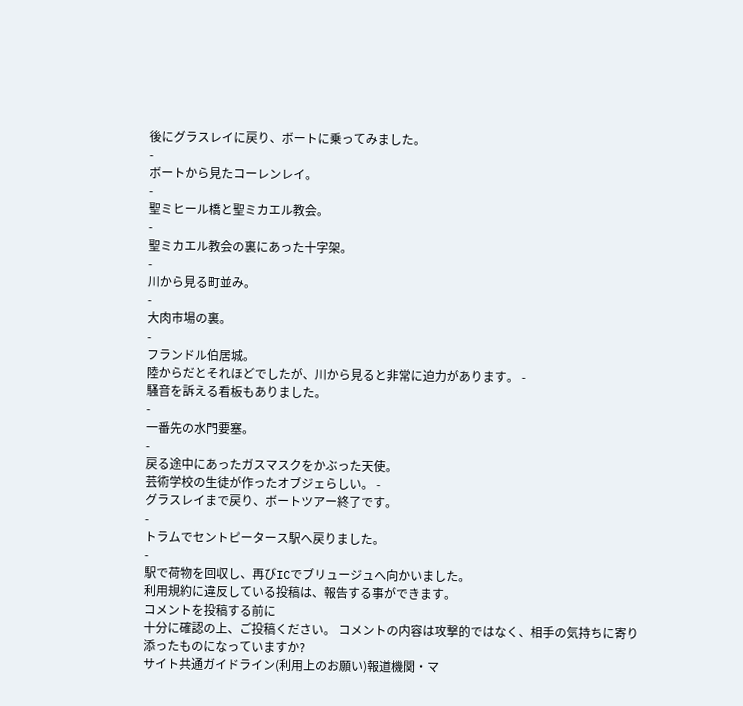後にグラスレイに戻り、ボートに乗ってみました。
-
ボートから見たコーレンレイ。
-
聖ミヒール橋と聖ミカエル教会。
-
聖ミカエル教会の裏にあった十字架。
-
川から見る町並み。
-
大肉市場の裏。
-
フランドル伯居城。
陸からだとそれほどでしたが、川から見ると非常に迫力があります。 -
騒音を訴える看板もありました。
-
一番先の水門要塞。
-
戻る途中にあったガスマスクをかぶった天使。
芸術学校の生徒が作ったオブジェらしい。 -
グラスレイまで戻り、ボートツアー終了です。
-
トラムでセントピータース駅へ戻りました。
-
駅で荷物を回収し、再びICでブリュージュへ向かいました。
利用規約に違反している投稿は、報告する事ができます。
コメントを投稿する前に
十分に確認の上、ご投稿ください。 コメントの内容は攻撃的ではなく、相手の気持ちに寄り添ったものになっていますか?
サイト共通ガイドライン(利用上のお願い)報道機関・マ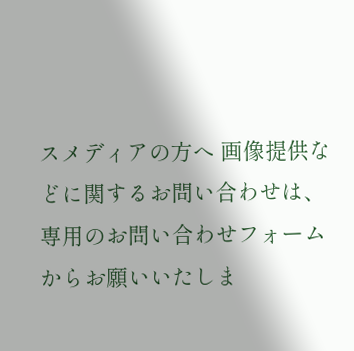スメディアの方へ 画像提供などに関するお問い合わせは、専用のお問い合わせフォームからお願いいたしま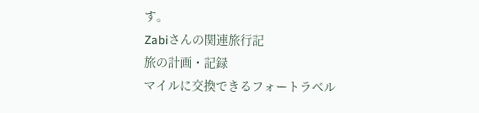す。
Zabiさんの関連旅行記
旅の計画・記録
マイルに交換できるフォートラベル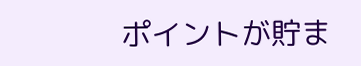ポイントが貯ま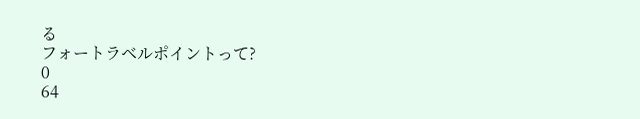る
フォートラベルポイントって?
0
64